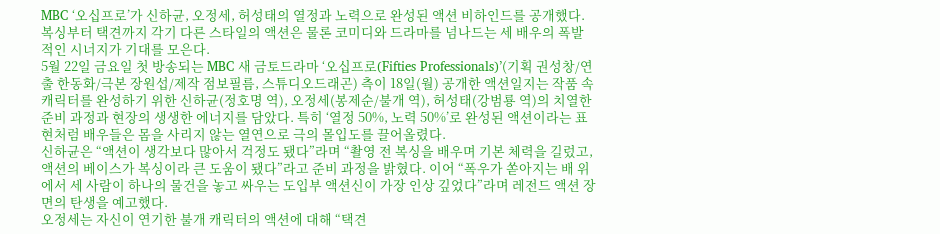MBC ‘오십프로’가 신하균, 오정세, 허성태의 열정과 노력으로 완성된 액션 비하인드를 공개했다. 복싱부터 택견까지 각기 다른 스타일의 액션은 물론 코미디와 드라마를 넘나드는 세 배우의 폭발적인 시너지가 기대를 모은다.
5월 22일 금요일 첫 방송되는 MBC 새 금토드라마 ‘오십프로(Fifties Professionals)’(기획 권성창/연출 한동화/극본 장원섭/제작 점보필름, 스튜디오드래곤) 측이 18일(월) 공개한 액션일지는 작품 속 캐릭터를 완성하기 위한 신하균(정호명 역), 오정세(봉제순/불개 역), 허성태(강범룡 역)의 치열한 준비 과정과 현장의 생생한 에너지를 담았다. 특히 ‘열정 50%, 노력 50%’로 완성된 액션이라는 표현처럼 배우들은 몸을 사리지 않는 열연으로 극의 몰입도를 끌어올렸다.
신하균은 “액션이 생각보다 많아서 걱정도 됐다”라며 “촬영 전 복싱을 배우며 기본 체력을 길렀고, 액션의 베이스가 복싱이라 큰 도움이 됐다”라고 준비 과정을 밝혔다. 이어 “폭우가 쏟아지는 배 위에서 세 사람이 하나의 물건을 놓고 싸우는 도입부 액션신이 가장 인상 깊었다”라며 레전드 액션 장면의 탄생을 예고했다.
오정세는 자신이 연기한 불개 캐릭터의 액션에 대해 “택견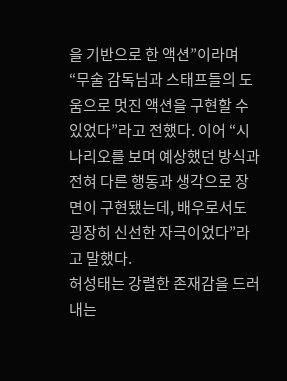을 기반으로 한 액션”이라며 “무술 감독님과 스태프들의 도움으로 멋진 액션을 구현할 수 있었다”라고 전했다. 이어 “시나리오를 보며 예상했던 방식과 전혀 다른 행동과 생각으로 장면이 구현됐는데, 배우로서도 굉장히 신선한 자극이었다”라고 말했다.
허성태는 강렬한 존재감을 드러내는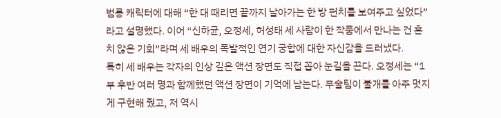범룡 캐릭터에 대해 “한 대 때리면 끝까지 날아가는 한 방 펀치를 보여주고 싶었다”라고 설명했다. 이어 “신하균, 오정세, 허성태 세 사람이 한 작품에서 만나는 건 흔치 않은 기회”라며 세 배우의 폭발적인 연기 궁합에 대한 자신감을 드러냈다.
특히 세 배우는 각자의 인상 깊은 액션 장면도 직접 꼽아 눈길을 끈다. 오정세는 “1부 후반 여러 명과 함께했던 액션 장면이 기억에 남는다. 무술팀이 불개를 아주 멋지게 구현해 줬고, 저 역시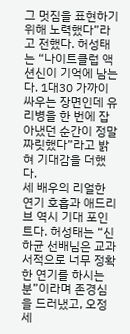그 멋짐을 표현하기 위해 노력했다”라고 전했다. 허성태는 “나이트클럽 액션신이 기억에 남는다. 1대30 가까이 싸우는 장면인데 유리병을 한 번에 잡아냈던 순간이 정말 짜릿했다”라고 밝혀 기대감을 더했다.
세 배우의 리얼한 연기 호흡과 애드리브 역시 기대 포인트다. 허성태는 “신하균 선배님은 교과서적으로 너무 정확한 연기를 하시는 분”이라며 존경심을 드러냈고, 오정세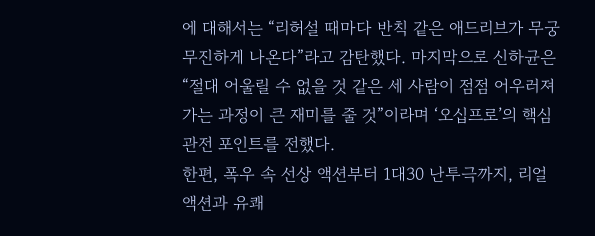에 대해서는 “리허설 때마다 반칙 같은 애드리브가 무궁무진하게 나온다”라고 감탄했다. 마지막으로 신하균은 “절대 어울릴 수 없을 것 같은 세 사람이 점점 어우러져 가는 과정이 큰 재미를 줄 것”이라며 ‘오십프로’의 핵심 관전 포인트를 전했다.
한편, 폭우 속 선상 액션부터 1대30 난투극까지, 리얼 액션과 유쾌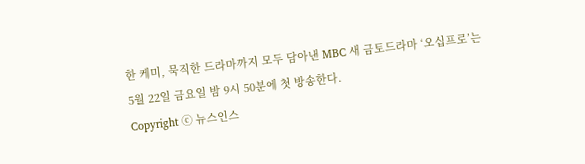한 케미, 묵직한 드라마까지 모두 담아낸 MBC 새 금토드라마 ‘오십프로’는 5월 22일 금요일 밤 9시 50분에 첫 방송한다.
Copyright ⓒ 뉴스인스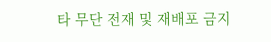타 무단 전재 및 재배포 금지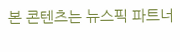본 콘텐츠는 뉴스픽 파트너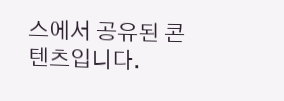스에서 공유된 콘텐츠입니다.